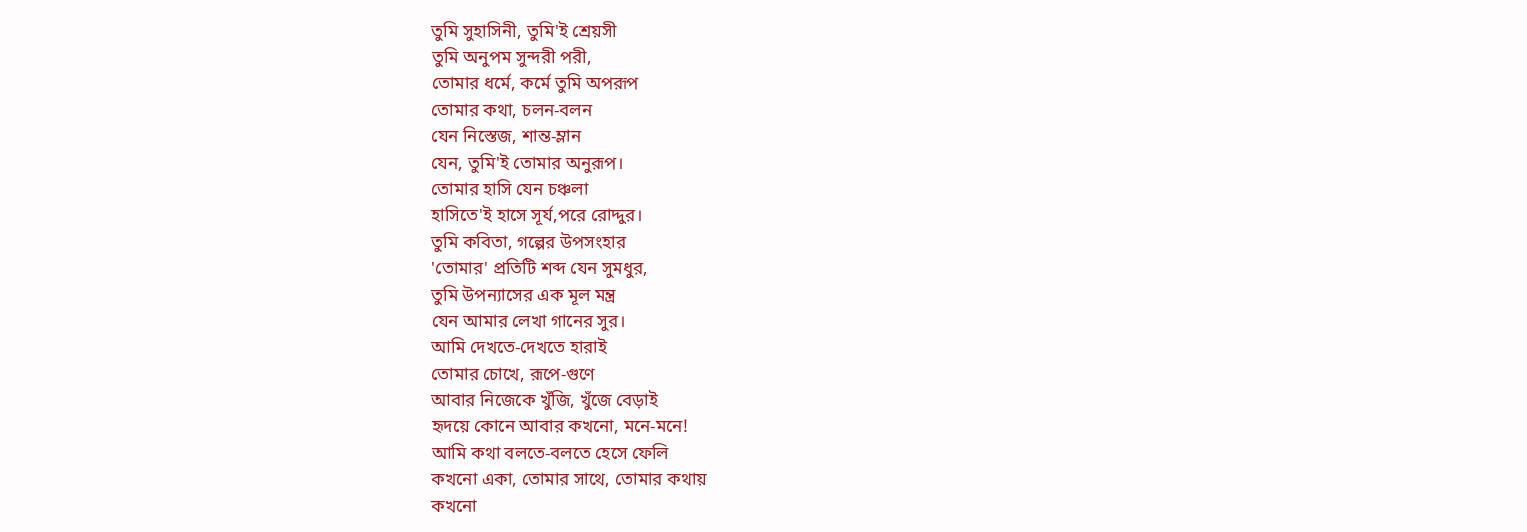তুমি সুহাসিনী, তুমি'ই শ্রেয়সী
তুমি অনুপম সুন্দরী পরী,
তোমার ধর্মে, কর্মে তুমি অপরূপ
তোমার কথা, চলন-বলন
যেন নিস্তেজ, শান্ত-ম্লান
যেন, তুমি'ই তোমার অনুরূপ।
তোমার হাসি যেন চঞ্চলা
হাসিতে'ই হাসে সূর্য,পরে রোদ্দুর।
তুমি কবিতা, গল্পের উপসংহার
'তোমার' প্রতিটি শব্দ যেন সুমধুর,
তুমি উপন্যাসের এক মূল মন্ত্র
যেন আমার লেখা গানের সুর।
আমি দেখতে-দেখতে হারাই
তোমার চোখে, রূপে-গুণে
আবার নিজেকে খুঁজি, খুঁজে বেড়াই
হৃদয়ে কোনে আবার কখনো, মনে-মনে!
আমি কথা বলতে-বলতে হেসে ফেলি
কখনো একা, তোমার সাথে, তোমার কথায়
কখনো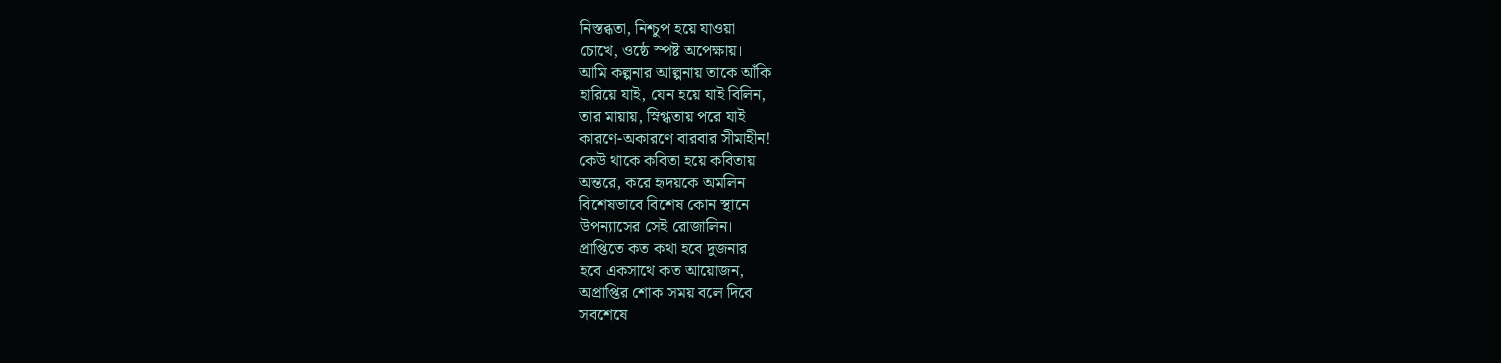নিস্তব্ধতা, নিশ্চুপ হয়ে যাওয়া
চোখে, ওষ্ঠে স্পষ্ট অপেক্ষায়।
আমি কল্পনার আল্পনায় তাকে আঁকি
হারিয়ে যাই, যেন হয়ে যাই বিলিন,
তার মায়ায়, স্নিগ্ধতায় পরে যাই
কারণে-অকারণে বারবার সীমাহীন!
কেউ থাকে কবিতা হয়ে কবিতায়
অন্তরে, করে হৃদয়কে অমলিন
বিশেষভাবে বিশেষ কোন স্থানে
উপন্যাসের সেই রোজালিন।
প্রাপ্তিতে কত কথা হবে দুজনার
হবে একসাথে কত আয়োজন,
অপ্রাপ্তির শোক সময় বলে দিবে
সবশেষে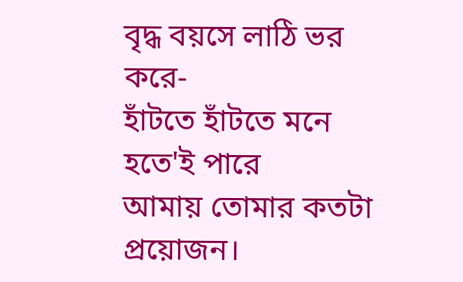বৃদ্ধ বয়সে লাঠি ভর করে-
হাঁটতে হাঁটতে মনে হতে'ই পারে
আমায় তোমার কতটা প্রয়োজন।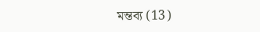মন্তব্য (13)